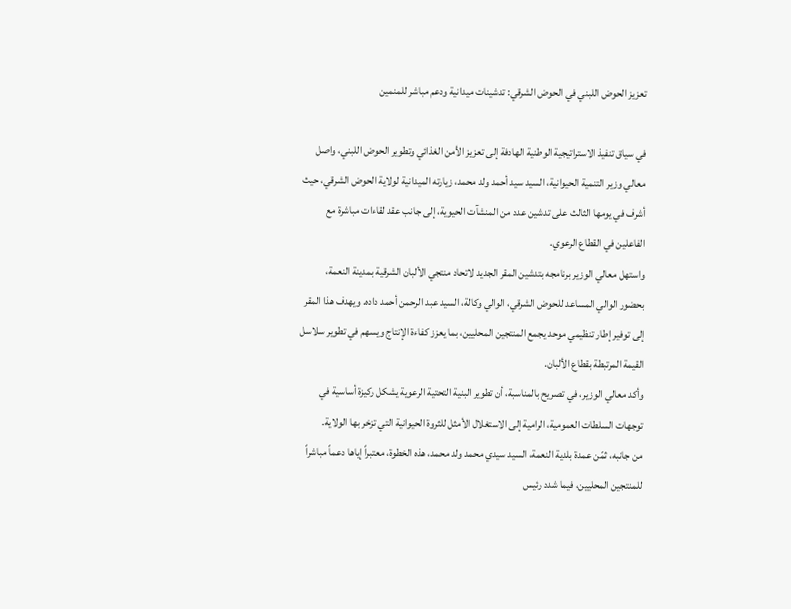تعزيز الحوض اللبني في الحوض الشرقي: تدشينات ميدانية ودعم مباشر للمنمين

في سياق تنفيذ الاستراتيجية الوطنية الهادفة إلى تعزيز الأمن الغذائي وتطوير الحوض اللبني، واصل معالي وزير التنمية الحيوانية، السيد سيد أحمد ولد محمد، زيارته الميدانية لولاية الحوض الشرقي، حيث أشرف في يومها الثالث على تدشين عدد من المنشآت الحيوية، إلى جانب عقد لقاءات مباشرة مع الفاعلين في القطاع الرعوي.
واستهل معالي الوزير برنامجه بتدشين المقر الجديد لاتحاد منتجي الألبان الشرقية بمدينة النعمة، بحضور الوالي المساعد للحوض الشرقي، الوالي وكالة، السيد عبد الرحمن أحمد داده. ويهدف هذا المقر إلى توفير إطار تنظيمي موحد يجمع المنتجين المحليين، بما يعزز كفاءة الإنتاج ويسهم في تطوير سلاسل القيمة المرتبطة بقطاع الألبان.
وأكد معالي الوزير، في تصريح بالمناسبة، أن تطوير البنية التحتية الرعوية يشكل ركيزة أساسية في توجهات السلطات العمومية، الرامية إلى الاستغلال الأمثل للثروة الحيوانية التي تزخر بها الولاية.
من جانبه، ثمّن عمدة بلدية النعمة، السيد سيدي محمد ولد محمد، هذه الخطوة، معتبراً إياها دعماً مباشراً للمنتجين المحليين، فيما شدد رئيس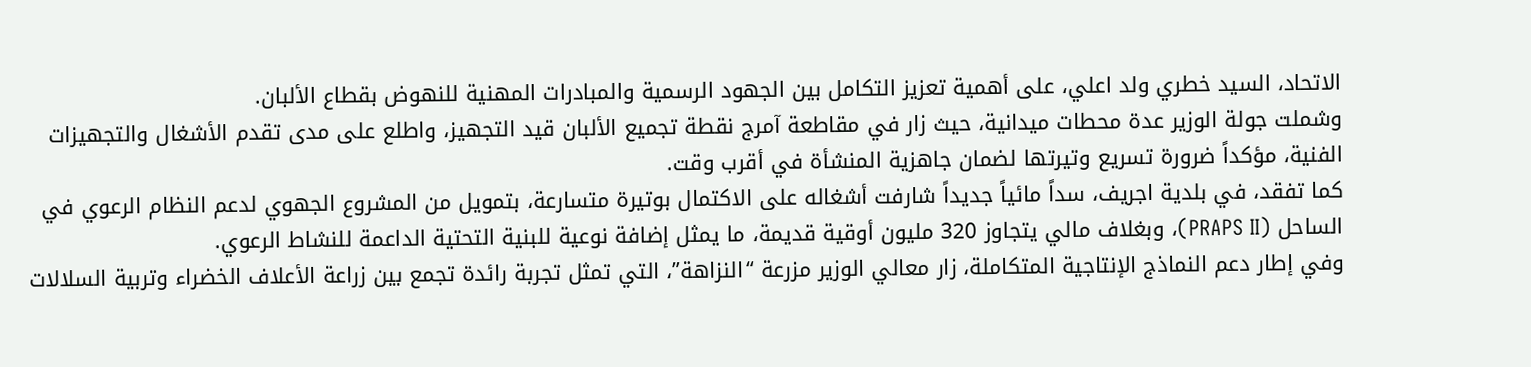الاتحاد، السيد خطري ولد اعلي، على أهمية تعزيز التكامل بين الجهود الرسمية والمبادرات المهنية للنهوض بقطاع الألبان.
وشملت جولة الوزير عدة محطات ميدانية، حيث زار في مقاطعة آمرج نقطة تجميع الألبان قيد التجهيز، واطلع على مدى تقدم الأشغال والتجهيزات الفنية، مؤكداً ضرورة تسريع وتيرتها لضمان جاهزية المنشأة في أقرب وقت.
كما تفقد، في بلدية اجريف، سداً مائياً جديداً شارفت أشغاله على الاكتمال بوتيرة متسارعة، بتمويل من المشروع الجهوي لدعم النظام الرعوي في الساحل (PRAPS II)، وبغلاف مالي يتجاوز 320 مليون أوقية قديمة، ما يمثل إضافة نوعية للبنية التحتية الداعمة للنشاط الرعوي.
وفي إطار دعم النماذج الإنتاجية المتكاملة، زار معالي الوزير مزرعة “النزاهة”، التي تمثل تجربة رائدة تجمع بين زراعة الأعلاف الخضراء وتربية السلالات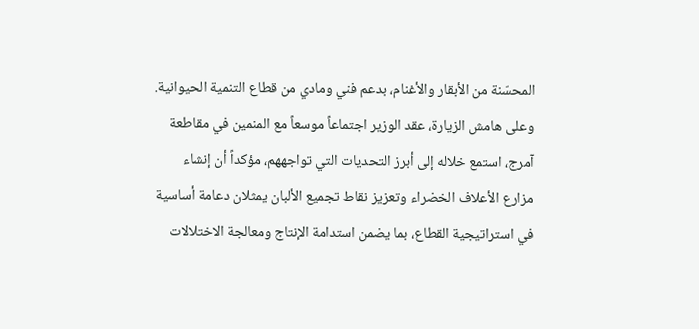المحسّنة من الأبقار والأغنام، بدعم فني ومادي من قطاع التنمية الحيوانية.
وعلى هامش الزيارة، عقد الوزير اجتماعاً موسعاً مع المنمين في مقاطعة آمرج، استمع خلاله إلى أبرز التحديات التي تواجههم، مؤكداً أن إنشاء مزارع الأعلاف الخضراء وتعزيز نقاط تجميع الألبان يمثلان دعامة أساسية في استراتيجية القطاع، بما يضمن استدامة الإنتاج ومعالجة الاختلالات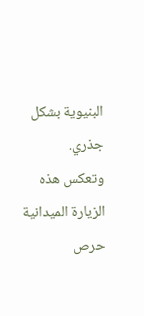البنيوية بشكل جذري.
وتعكس هذه الزيارة الميدانية حرص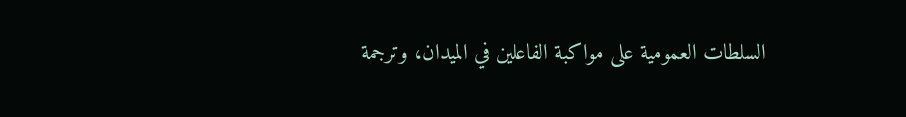السلطات العمومية على مواكبة الفاعلين في الميدان، وترجمة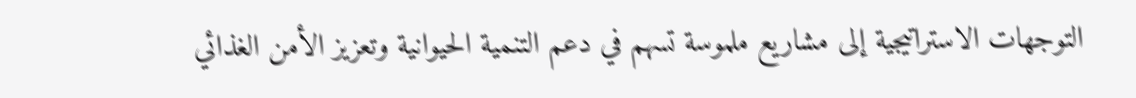التوجهات الاستراتيجية إلى مشاريع ملموسة تسهم في دعم التنمية الحيوانية وتعزيز الأمن الغذائي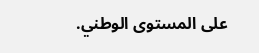على المستوى الوطني.